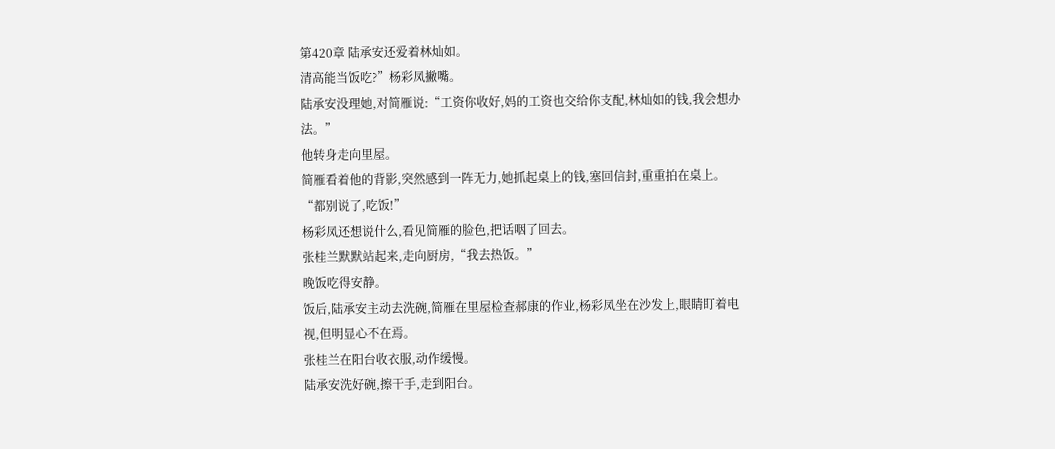第420章 陆承安还爱着林灿如。
清高能当饭吃?”杨彩凤撇嘴。
陆承安没理她,对简雁说:“工资你收好,妈的工资也交给你支配,林灿如的钱,我会想办法。”
他转身走向里屋。
简雁看着他的背影,突然感到一阵无力,她抓起桌上的钱,塞回信封,重重拍在桌上。
“都别说了,吃饭!”
杨彩凤还想说什么,看见简雁的脸色,把话咽了回去。
张桂兰默默站起来,走向厨房,“我去热饭。”
晚饭吃得安静。
饭后,陆承安主动去洗碗,简雁在里屋检查郝康的作业,杨彩凤坐在沙发上,眼睛盯着电视,但明显心不在焉。
张桂兰在阳台收衣服,动作缓慢。
陆承安洗好碗,擦干手,走到阳台。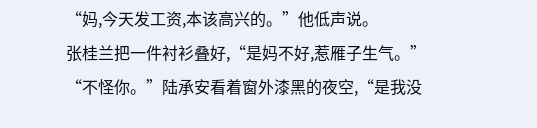“妈,今天发工资,本该高兴的。”他低声说。
张桂兰把一件衬衫叠好,“是妈不好,惹雁子生气。”
“不怪你。”陆承安看着窗外漆黑的夜空,“是我没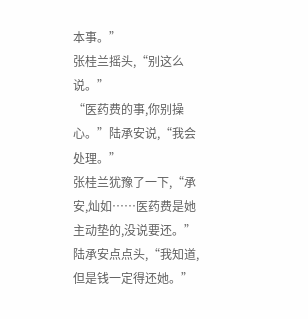本事。”
张桂兰摇头,“别这么说。”
“医药费的事,你别操心。”陆承安说,“我会处理。”
张桂兰犹豫了一下,“承安,灿如……医药费是她主动垫的,没说要还。”
陆承安点点头,“我知道,但是钱一定得还她。”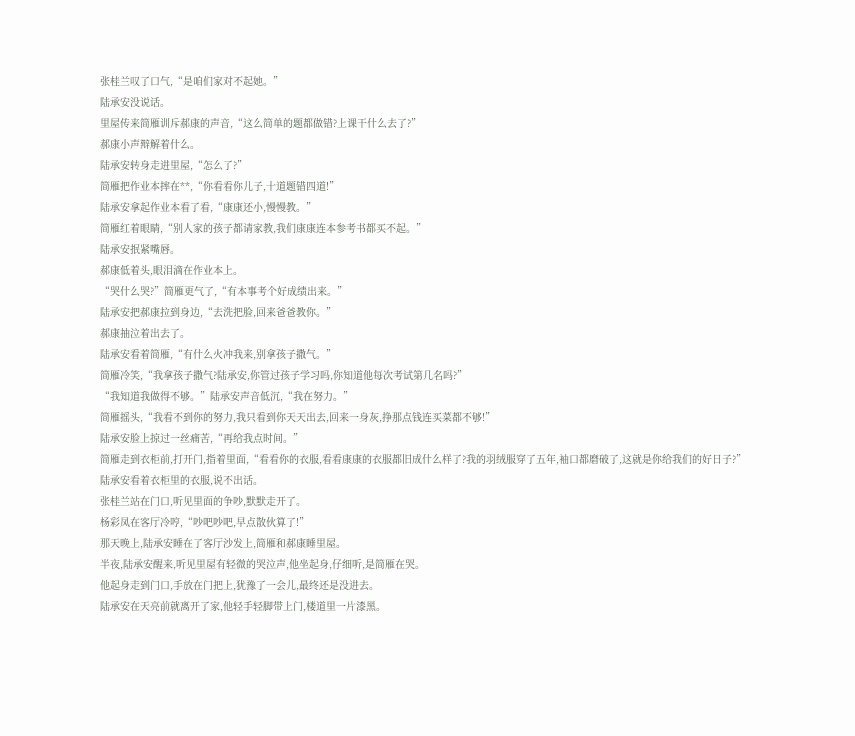张桂兰叹了口气,“是咱们家对不起她。”
陆承安没说话。
里屋传来简雁训斥郝康的声音,“这么简单的题都做错?上课干什么去了?”
郝康小声辩解着什么。
陆承安转身走进里屋,“怎么了?”
简雁把作业本摔在**,“你看看你儿子,十道题错四道!”
陆承安拿起作业本看了看,“康康还小,慢慢教。”
简雁红着眼睛,“别人家的孩子都请家教,我们康康连本参考书都买不起。”
陆承安抿紧嘴唇。
郝康低着头,眼泪滴在作业本上。
“哭什么哭?”简雁更气了,“有本事考个好成绩出来。”
陆承安把郝康拉到身边,“去洗把脸,回来爸爸教你。”
郝康抽泣着出去了。
陆承安看着简雁,“有什么火冲我来,别拿孩子撒气。”
简雁冷笑,“我拿孩子撒气?陆承安,你管过孩子学习吗,你知道他每次考试第几名吗?”
“我知道我做得不够。”陆承安声音低沉,“我在努力。”
简雁摇头,“我看不到你的努力,我只看到你天天出去,回来一身灰,挣那点钱连买菜都不够!”
陆承安脸上掠过一丝痛苦,“再给我点时间。”
简雁走到衣柜前,打开门,指着里面,“看看你的衣服,看看康康的衣服都旧成什么样了?我的羽绒服穿了五年,袖口都磨破了,这就是你给我们的好日子?”
陆承安看着衣柜里的衣服,说不出话。
张桂兰站在门口,听见里面的争吵,默默走开了。
杨彩凤在客厅冷哼,“吵吧吵吧,早点散伙算了!”
那天晚上,陆承安睡在了客厅沙发上,简雁和郝康睡里屋。
半夜,陆承安醒来,听见里屋有轻微的哭泣声,他坐起身,仔细听,是简雁在哭。
他起身走到门口,手放在门把上,犹豫了一会儿,最终还是没进去。
陆承安在天亮前就离开了家,他轻手轻脚带上门,楼道里一片漆黑。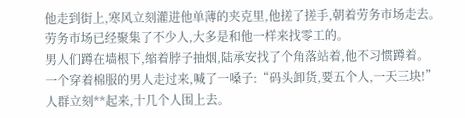他走到街上,寒风立刻灌进他单薄的夹克里,他搓了搓手,朝着劳务市场走去。
劳务市场已经聚集了不少人,大多是和他一样来找零工的。
男人们蹲在墙根下,缩着脖子抽烟,陆承安找了个角落站着,他不习惯蹲着。
一个穿着棉服的男人走过来,喊了一嗓子:“码头卸货,要五个人,一天三块!”
人群立刻**起来,十几个人围上去。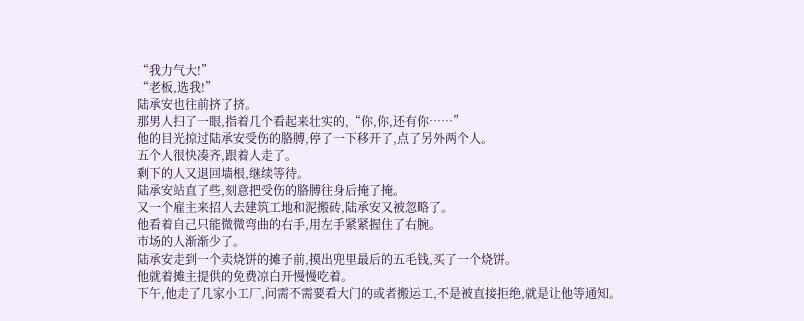“我力气大!”
“老板,选我!”
陆承安也往前挤了挤。
那男人扫了一眼,指着几个看起来壮实的,“你,你,还有你……”
他的目光掠过陆承安受伤的胳膊,停了一下移开了,点了另外两个人。
五个人很快凑齐,跟着人走了。
剩下的人又退回墙根,继续等待。
陆承安站直了些,刻意把受伤的胳膊往身后掩了掩。
又一个雇主来招人去建筑工地和泥搬砖,陆承安又被忽略了。
他看着自己只能微微弯曲的右手,用左手紧紧握住了右腕。
市场的人渐渐少了。
陆承安走到一个卖烧饼的摊子前,摸出兜里最后的五毛钱,买了一个烧饼。
他就着摊主提供的免费凉白开慢慢吃着。
下午,他走了几家小工厂,问需不需要看大门的或者搬运工,不是被直接拒绝,就是让他等通知。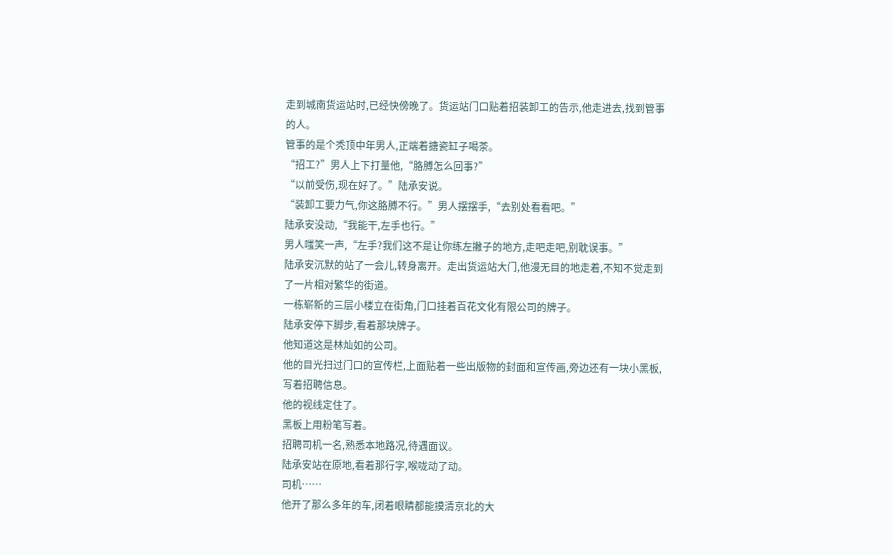走到城南货运站时,已经快傍晚了。货运站门口贴着招装卸工的告示,他走进去,找到管事的人。
管事的是个秃顶中年男人,正端着搪瓷缸子喝茶。
“招工?”男人上下打量他,“胳膊怎么回事?”
“以前受伤,现在好了。”陆承安说。
“装卸工要力气,你这胳膊不行。”男人摆摆手,“去别处看看吧。”
陆承安没动,“我能干,左手也行。”
男人嗤笑一声,“左手?我们这不是让你练左撇子的地方,走吧走吧,别耽误事。”
陆承安沉默的站了一会儿,转身离开。走出货运站大门,他漫无目的地走着,不知不觉走到了一片相对繁华的街道。
一栋崭新的三层小楼立在街角,门口挂着百花文化有限公司的牌子。
陆承安停下脚步,看着那块牌子。
他知道这是林灿如的公司。
他的目光扫过门口的宣传栏,上面贴着一些出版物的封面和宣传画,旁边还有一块小黑板,写着招聘信息。
他的视线定住了。
黑板上用粉笔写着。
招聘司机一名,熟悉本地路况,待遇面议。
陆承安站在原地,看着那行字,喉咙动了动。
司机……
他开了那么多年的车,闭着眼睛都能摸清京北的大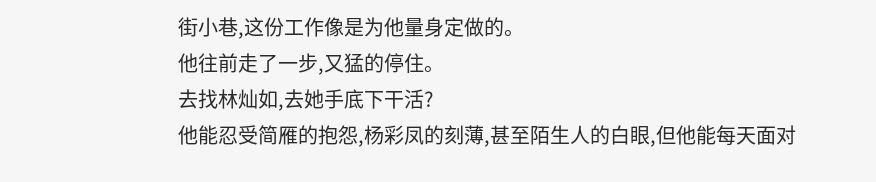街小巷,这份工作像是为他量身定做的。
他往前走了一步,又猛的停住。
去找林灿如,去她手底下干活?
他能忍受简雁的抱怨,杨彩凤的刻薄,甚至陌生人的白眼,但他能每天面对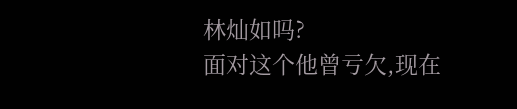林灿如吗?
面对这个他曾亏欠,现在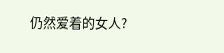仍然爱着的女人?